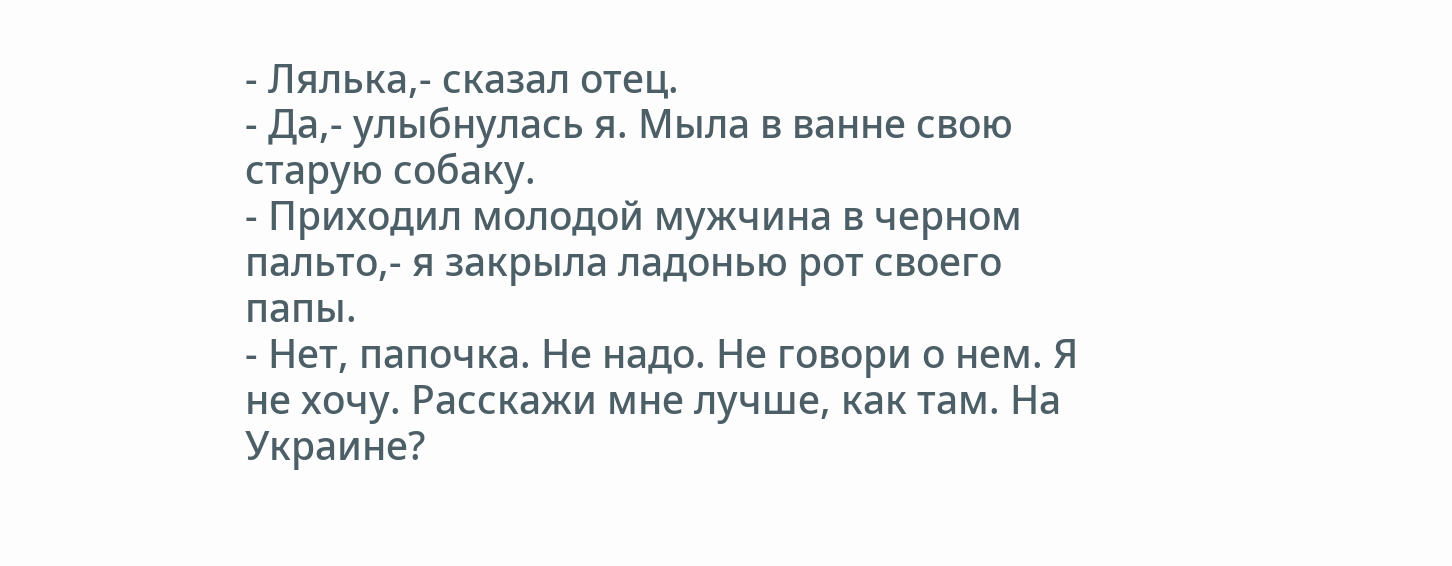- Лялька,- сказал отец.
- Да,- улыбнулась я. Мыла в ванне свою старую собаку.
- Приходил молодой мужчина в черном пальто,- я закрыла ладонью рот своего папы.
- Нет, папочка. Не надо. Не говори о нем. Я не хочу. Расскажи мне лучше, как там. На Украине?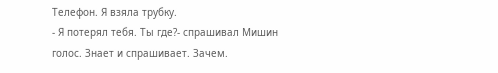Телефон. Я взяла трубку.
- Я потерял тебя. Ты где?- спрашивал Мишин голос. Знает и спрашивает. Зачем.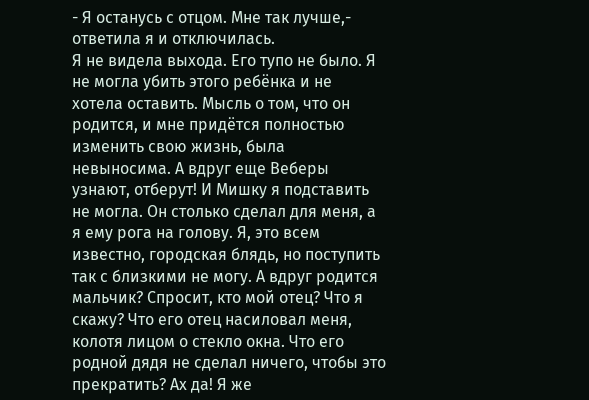- Я останусь с отцом. Мне так лучше,- ответила я и отключилась.
Я не видела выхода. Его тупо не было. Я не могла убить этого ребёнка и не хотела оставить. Мысль о том, что он родится, и мне придётся полностью изменить свою жизнь, была невыносима. А вдруг еще Веберы узнают, отберут! И Мишку я подставить не могла. Он столько сделал для меня, а я ему рога на голову. Я, это всем известно, городская блядь, но поступить так с близкими не могу. А вдруг родится мальчик? Спросит, кто мой отец? Что я скажу? Что его отец насиловал меня, колотя лицом о стекло окна. Что его родной дядя не сделал ничего, чтобы это прекратить? Ах да! Я же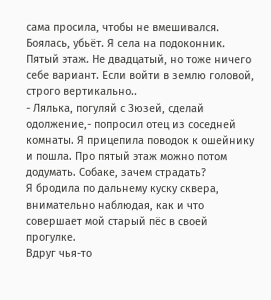сама просила, чтобы не вмешивался. Боялась, убьёт. Я села на подоконник. Пятый этаж. Не двадцатый, но тоже ничего себе вариант. Если войти в землю головой, строго вертикально..
- Лялька, погуляй с Зюзей, сделай одолжение,- попросил отец из соседней комнаты. Я прицепила поводок к ошейнику и пошла. Про пятый этаж можно потом додумать. Собаке, зачем страдать?
Я бродила по дальнему куску сквера, внимательно наблюдая, как и что совершает мой старый пёс в своей прогулке.
Вдруг чья-то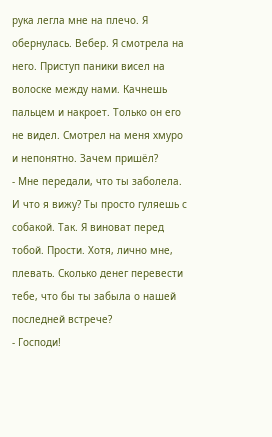рука легла мне на плечо. Я обернулась. Вебер. Я смотрела на него. Приступ паники висел на волоске между нами. Качнешь пальцем и накроет. Только он его не видел. Смотрел на меня хмуро и непонятно. Зачем пришёл?
- Мне передали, что ты заболела. И что я вижу? Ты просто гуляешь с собакой. Так. Я виноват перед тобой. Прости. Хотя, лично мне, плевать. Сколько денег перевести тебе, что бы ты забыла о нашей последней встрече?
- Господи!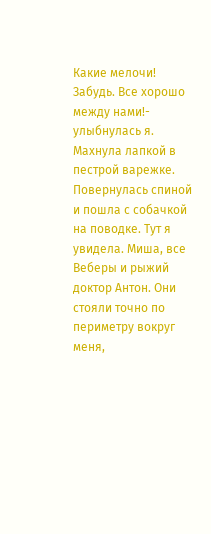Какие мелочи! Забудь. Все хорошо между нами!- улыбнулась я. Махнула лапкой в пестрой варежке. Повернулась спиной и пошла с собачкой на поводке. Тут я увидела. Миша, все Веберы и рыжий доктор Антон. Они стояли точно по периметру вокруг меня,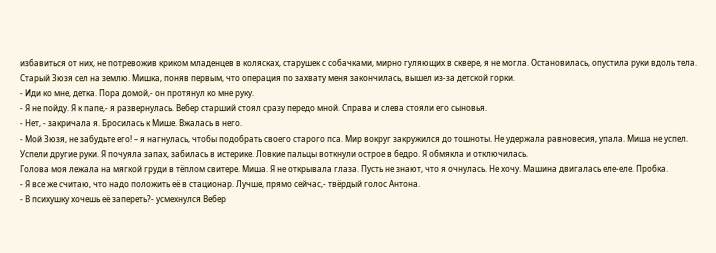избавиться от них, не потревожив криком младенцев в колясках, старушек с собачками, мирно гуляющих в сквере, я не могла. Остановилась, опустила руки вдоль тела. Старый Зюзя сел на землю. Мишка, поняв первым, что операция по захвату меня закончилась, вышел из-за детской горки.
- Иди ко мне, детка. Пора домой,- он протянул ко мне руку.
- Я не пойду. Я к папе,- я развернулась. Вебер старший стоял сразу передо мной. Справа и слева стояли его сыновья.
- Нет, - закричала я. Бросилась к Мише. Вжалась в него.
- Мой Зюзя, не забудьте его! – я нагнулась, чтобы подобрать своего старого пса. Мир вокруг закружился до тошноты. Не удержала равновесия, упала. Миша не успел. Успели другие руки. Я почуяла запах, забилась в истерике. Ловкие пальцы воткнули острое в бедро. Я обмякла и отключилась.
Голова моя лежала на мягкой груди в тёплом свитере. Миша. Я не открывала глаза. Пусть не знают, что я очнулась. Не хочу. Машина двигалась еле-еле. Пробка.
- Я все же считаю, что надо положить её в стационар. Лучше, прямо сейчас,- твёрдый голос Антона.
- В психушку хочешь её запереть?- усмехнулся Вебер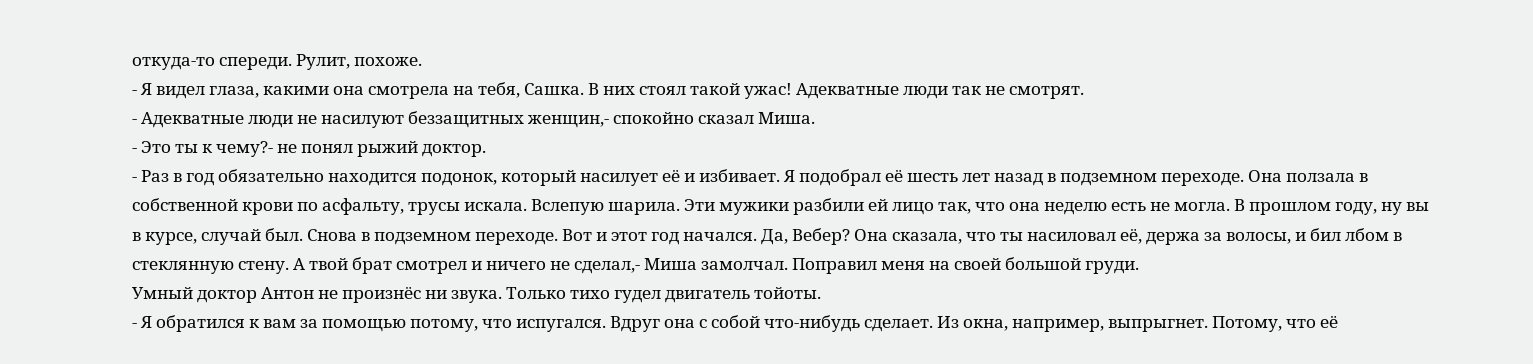откуда-то спереди. Рулит, похоже.
- Я видел глаза, какими она смотрела на тебя, Сашка. В них стоял такой ужас! Адекватные люди так не смотрят.
- Адекватные люди не насилуют беззащитных женщин,- спокойно сказал Миша.
- Это ты к чему?- не понял рыжий доктор.
- Раз в год обязательно находится подонок, который насилует её и избивает. Я подобрал её шесть лет назад в подземном переходе. Она ползала в собственной крови по асфальту, трусы искала. Вслепую шарила. Эти мужики разбили ей лицо так, что она неделю есть не могла. В прошлом году, ну вы в курсе, случай был. Снова в подземном переходе. Вот и этот год начался. Да, Вебер? Она сказала, что ты насиловал её, держа за волосы, и бил лбом в стеклянную стену. А твой брат смотрел и ничего не сделал,- Миша замолчал. Поправил меня на своей большой груди.
Умный доктор Антон не произнёс ни звука. Только тихо гудел двигатель тойоты.
- Я обратился к вам за помощью потому, что испугался. Вдруг она с собой что-нибудь сделает. Из окна, например, выпрыгнет. Потому, что её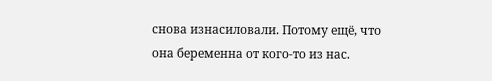снова изнасиловали. Потому ещё, что она беременна от кого-то из нас.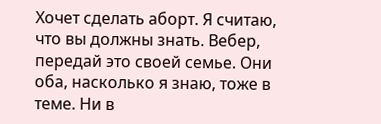Хочет сделать аборт. Я считаю, что вы должны знать. Вебер, передай это своей семье. Они оба, насколько я знаю, тоже в теме. Ни в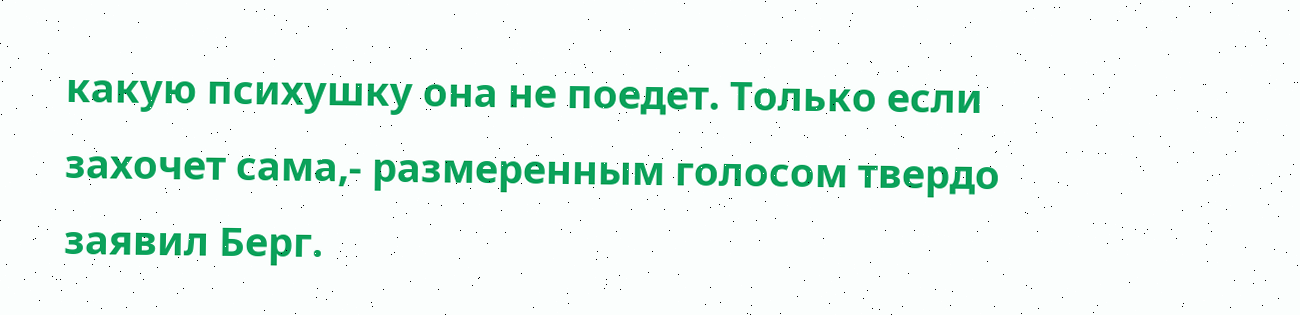какую психушку она не поедет. Только если захочет сама,- размеренным голосом твердо заявил Берг.